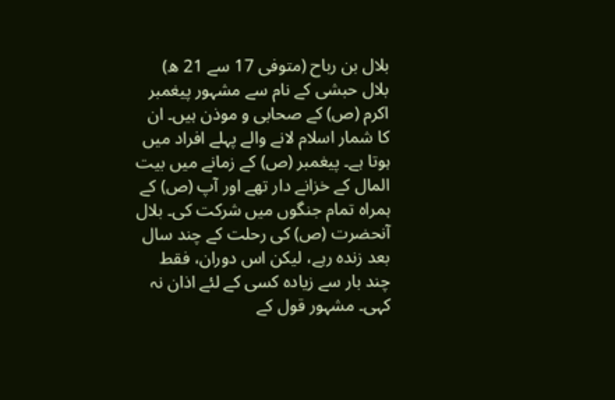بلال بن رباح (متوفی 17 سے 21 ھ) بلال حبشی کے نام سے مشہور پیغمبر اکرم (ص) کے صحابی و موذن ہیں۔ ان کا شمار اسلام لانے والے پہلے افراد میں ہوتا ہے۔ پیغمبر (ص) کے زمانے میں بیت المال کے خزانے دار تھے اور آپ (ص) کے ہمراہ تمام جنگوں میں شرکت کی۔ بلال آنحضرت (ص) کی رحلت کے چند سال بعد زندہ رہے، لیکن اس دوران، فقط چند بار سے زیادہ کسی کے لئے اذان نہ کہی۔ مشہور قول کے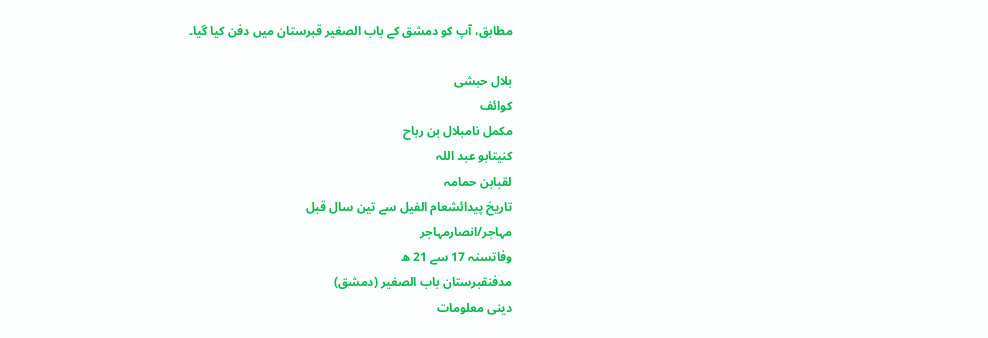مطابق، آپ کو دمشق کے باب الصغیر قبرستان میں دفن کیا گیا۔

بلال حبشی
کوائف
مکمل نامبلال بن رباح
کنیتابو عبد اللہ
لقبابن حمامہ
تاریخ پیدائشعام الفیل سے تین سال قبل
مہاجر/انصارمہاجر
وفاتسنہ 17 سے 21 ھ
مدفنقبرستان باب الصغیر (دمشق)
دینی معلومات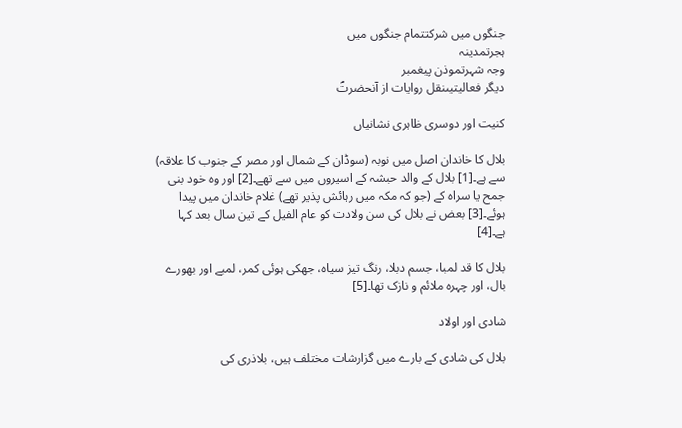جنگوں میں شرکتتمام جنگوں میں
ہجرتمدینہ
وجہ شہرتموذن پیغمبر
دیگر فعالیتیںنقل روایات از آنحضرتؐ

کنیت اور دوسری ظاہری نشانیاں

بلال کا خاندان اصل میں نوبہ (سوڈان کے شمال اور مصر کے جنوب کا علاقہ) سے ہے۔[1] بلال کے والد حبشہ کے اسیروں میں سے تھے۔[2] اور وہ خود بنی جمح یا سراہ کے (جو کہ مکہ میں رہائش پذیر تھے) غلام خاندان میں پیدا ہوئے۔[3] بعض نے بلال کی سن ولادت کو عام الفیل کے تین سال بعد کہا ہے۔[4]

بلال کا قد لمبا، جسم دبلا، رنگ تیز سیاہ، جھکی ہوئی کمر، لمبے اور بھورے بال، اور چہرہ ملائم و نازک تھا۔[5]

شادی اور اولاد

بلال کی شادی کے بارے میں گزارشات مختلف ہیں، بلاذری کی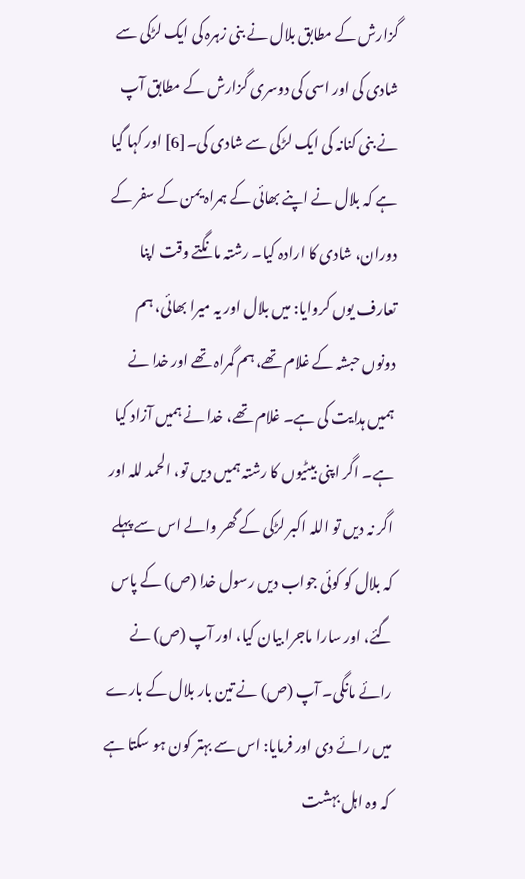گزارش کے مطابق بلال نے بنی زہرہ کی ایک لڑکی سے شادی کی اور اسی کی دوسری گزارش کے مطابق آپ نے بنی کنانہ کی ایک لڑکی سے شادی کی۔[6] اور کہا گیا ہے کہ بلال نے اپنے بھائی کے ہمراہ یمن کے سفر کے دوران، شادی کا ارادہ کیا۔ رشتہ مانگتے وقت اپنا تعارف یوں کروایا: میں بلال اور یہ میرا بھائی، ہم دونوں حبشہ کے غلام تھے، ہم گمراہ تھے اور خدا نے ہمیں ہدایت کی ہے۔ غلام تھے، خدا نے ہمیں آزاد کیا ہے۔ اگر اپنی بیٹیوں کا رشتہ ہمیں دیں تو، الحمد للہ اور اگر نہ دیں تو اللہ اکبر لڑکی کے گھر والے اس سے پہلے کہ بلال کو کوئی جواب دیں رسول خدا (ص) کے پاس گئے، اور سارا ماجرا بیان کیا، اور آپ (ص) نے رائے مانگی۔ آپ (ص) نے تین بار بلال کے بارے میں رائے دی اور فرمایا: اس سے بہتر کون ہو سکتا ہے کہ وہ اہل بہشت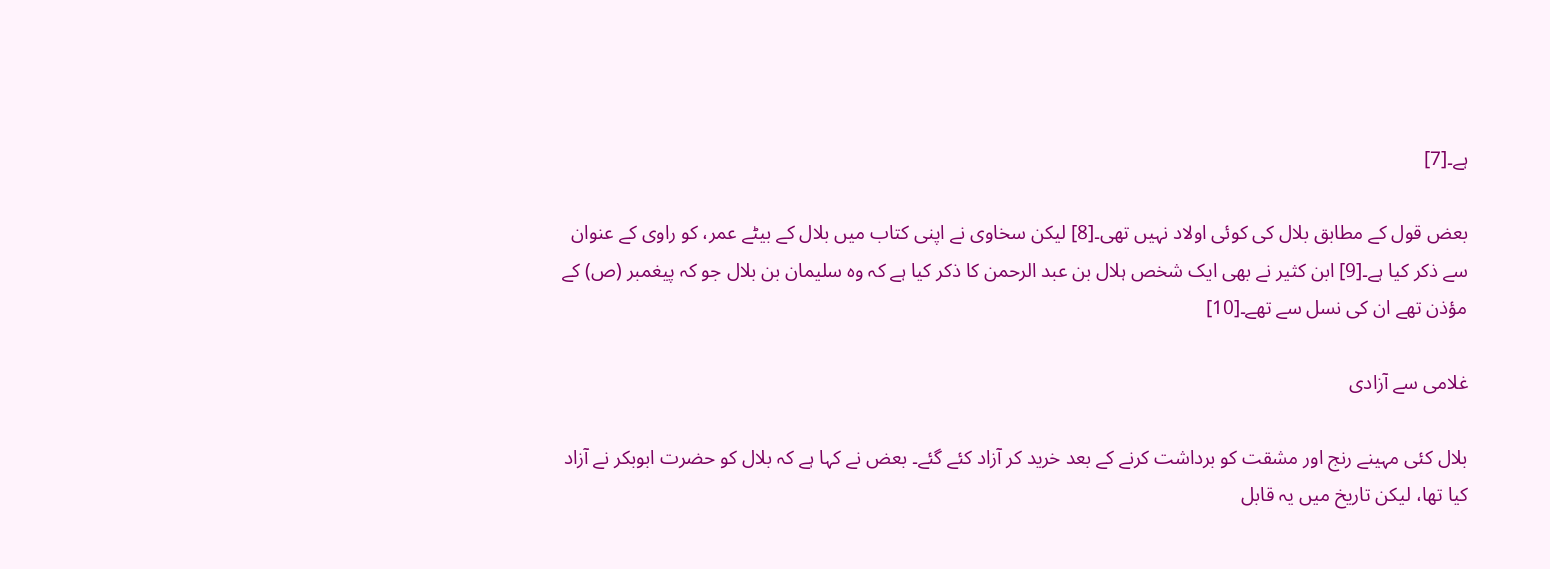ہے۔[7]

بعض قول کے مطابق بلال کی کوئی اولاد نہیں تھی۔[8] لیکن سخاوی نے اپنی کتاب میں بلال کے بیٹے عمر، کو راوی کے عنوان سے ذکر کیا ہے۔[9] ابن کثیر نے بھی ایک شخص ہلال بن عبد الرحمن کا ذکر کیا ہے کہ وہ سلیمان بن بلال جو کہ پیغمبر (ص) کے مؤذن تھے ان کی نسل سے تھے۔[10]

غلامی سے آزادی

بلال کئی مہینے رنج اور مشقت کو برداشت کرنے کے بعد خرید کر آزاد کئے گئے۔ بعض نے کہا ہے کہ بلال کو حضرت ابوبکر نے آزاد کیا تھا، لیکن تاریخ میں یہ قابل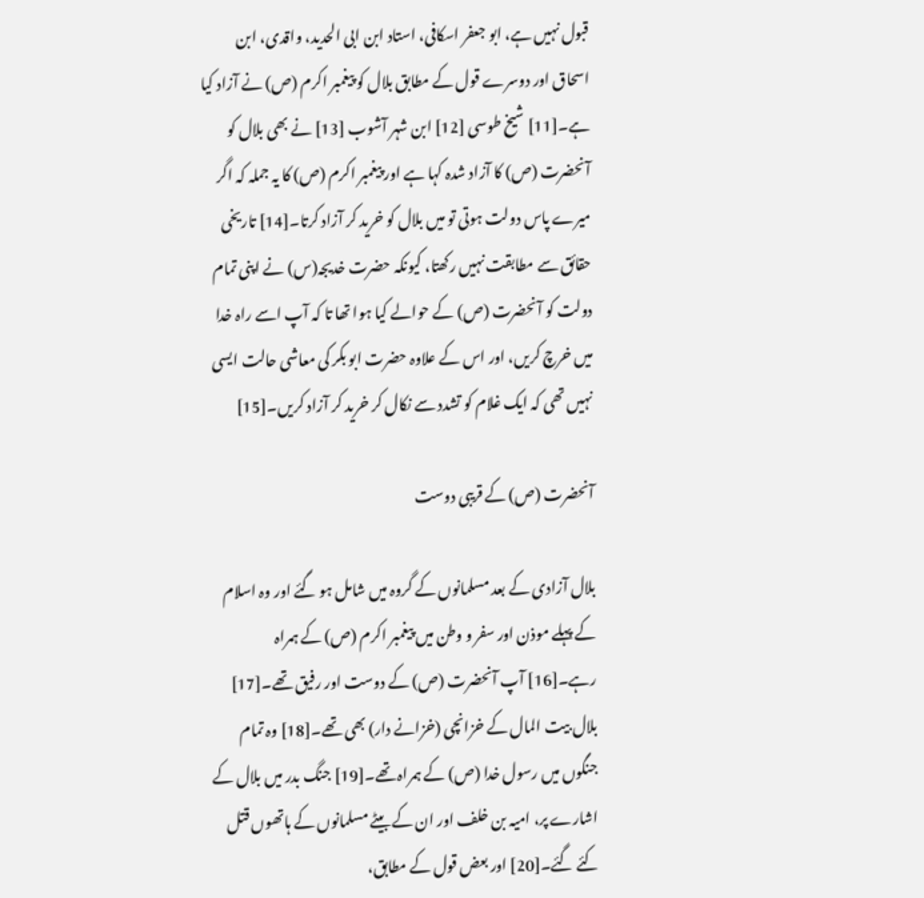قبول نہیں ہے، ابو جعفر اسکافی، استاد ابن ابی الحدید، واقدی، ابن اسحاق اور دوسرے قول کے مطابق بلال کو پیغمبر اکرم (ص) نے آزاد کیا ہے۔[11] شیخ طوسی [12] ابن شہر آشوب [13] نے بھی بلال کو آنحضرت (ص) کا آزاد شدہ کہا ہے اور پیغمبر اکرم (ص) کا یہ جملہ کہ اگر میرے پاس دولت ہوتی تو میں بلال کو خرید کر آزاد کرتا۔[14] تاریخی حقائق سے مطابقت نہیں رکھتا، کیونکہ حضرت خدیجہ(س) نے اپنی تمام دولت کو آنحضرت (ص) کے حوالے کیا ہوا تھا تا کہ آپ اسے راہ خدا میں خرچ کریں، اور اس کے علاوہ حضرت ابو بکر کی معاشی حالت ایسی نہیں تھی کہ ایک غلام کو تشدد سے نکال کر خرید کر آزاد کریں۔[15]

آنحضرت (ص) کے قریبی دوست

بلال آزادی کے بعد مسلمانوں کے گروہ میں شامل ہو گئے اور وہ اسلام کے پہلے موذن اور سفر و وطن میں پیغمبر اکرم (ص) کے ہمراہ رہے۔[16] آپ آنحضرت (ص) کے دوست اور رفیق تھے۔[17] بلال بیت المال کے خزانچی (خزانے دار) بھی تھے۔[18] وہ تمام جنگوں میں رسول خدا (ص) کے ہمراہ تھے۔[19] جنگ بدر میں بلال کے اشارے پر، امیہ بن خلف اور ان کے بیٹے مسلمانوں کے ہاتھوں قتل کئے گئے۔[20] اور بعض قول کے مطابق،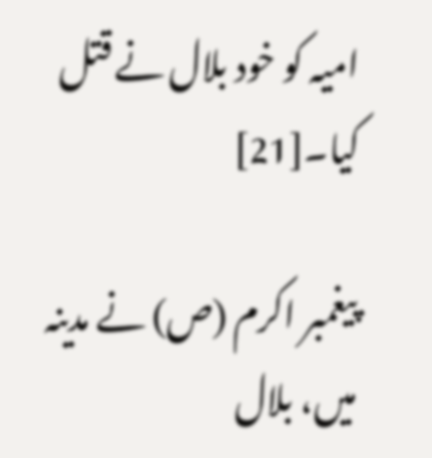امیہ کو خود بلال نے قتل کیا۔[21]

پیغمبر اکرم (ص) نے مدینہ میں، بلال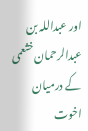اور عبداللہ بن عبدالرحمان خثعمی کے درمیان اخوت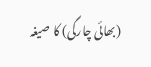(بھائی چارگی) کا صیغہ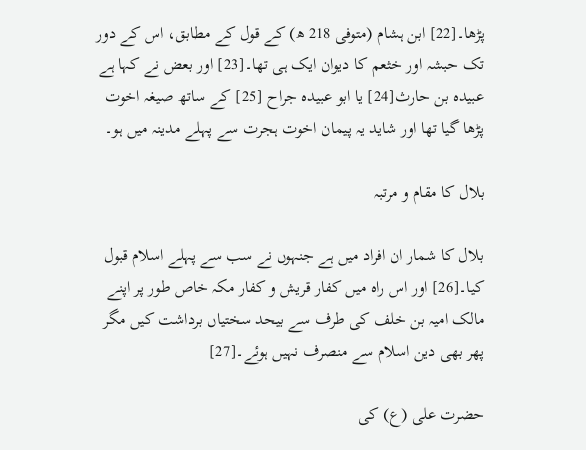پڑھا۔[22] ابن ہشام (متوفی 218 ھ) کے قول کے مطابق، اس کے دور تک حبشہ اور خثعم کا دیوان ایک ہی تھا۔[23] اور بعض نے کہا ہے عبیدہ بن حارث[24] یا ابو عبیدہ جراح [25] کے ساتھ صیغہ اخوت پڑھا گیا تھا اور شاید یہ پیمان اخوت ہجرت سے پہلے مدینہ میں ہو۔

بلال کا مقام و مرتبہ

بلال کا شمار ان افراد میں ہے جنہوں نے سب سے پہلے اسلام قبول کیا۔[26] اور اس راہ میں کفار قریش و کفار مکہ خاص طور پر اپنے مالک امیہ بن خلف کی طرف سے بیحد سختیاں برداشت کیں مگر پھر بھی دین اسلام سے منصرف نہیں ہوئے۔[27]

حضرت علی (ع) کی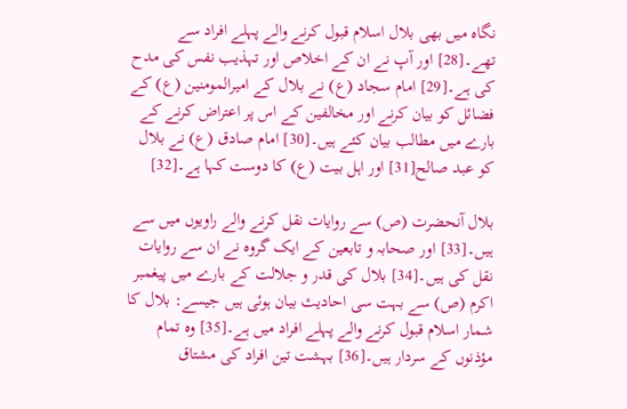نگاہ میں بھی بلال اسلام قبول کرنے والے پہلے افراد سے تھے۔[28] اور آپ نے ان کے اخلاص اور تہذیب نفس کی مدح کی ہے۔[29] امام سجاد (ع) نے بلال کے امیرالمومنین (ع) کے فضائل کو بیان کرنے اور مخالفین کے اس پر اعتراض کرنے کے بارے میں مطالب بیان کئے ہیں۔[30] امام صادق (ع) نے بلال کو عبد صالح[31] اور اہل بیت (ع) کا دوست کہا ہے۔[32]

بلال آنحضرت (ص) سے روایات نقل کرنے والے راویوں میں سے ہیں۔[33] اور صحابہ و تابعین کے ایک گروہ نے ان سے روایات نقل کی ہیں۔[34] بلال کی قدر و جلالت کے بارے میں پیغمبر اکرم (ص) سے بہت سی احادیث بیان ہوئی ہیں جیسے: بلال کا شمار اسلام قبول کرنے والے پہلے افراد میں ہے۔[35] وہ تمام مؤذنوں کے سردار ہیں۔[36] بہشت تین افراد کی مشتاق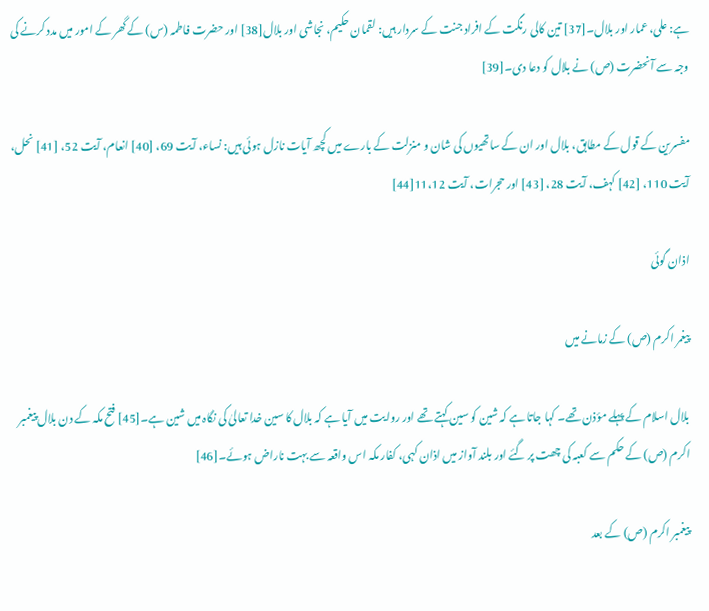ہے: علی، عمار اور بلال۔[37] تین کالی رنگت کے افراد جنت کے سردار ہیں: لقمان حکیم، نجاشی اور بلال[38] اور حضرت فاطمہ (س) کے گھر کے امور میں مدد کرنے کی وجہ سے آنحضرت (ص) نے بلال کو دعا دی۔[39]

مفسرین کے قول کے مطابق، بلال اور ان کے ساتھیوں کی شان و منزلت کے بارے میں کچھ آیات نازل ہوئی ہیں: نساء، آیت 69، [40] انعام، آیت 52، [41] نحل، آیت 110، [42] کہف، آیت 28، [43] اور حجرات، آیت 11،12[44]

اذان گوئی

پیغمر اکرم (ص) کے زمانے میں

بلال اسلام کے پہلے مؤذن تھے۔ کہا جاتا ہے کہ شین کو سین کہتے تھے اور روایت میں آیا ہے کہ بلال کا سین خدا تعالیٰ کی نگاہ میں شین ہے۔[45] فتح مکہ کے دن بلال پیغمبر اکرم (ص) کے حکم سے کعبہ کی چھت پر گئے اور بلند آواز میں اذان کہی، کفار مکہ اس واقعہ سے بہت ناراض ہوئے۔[46]

پیغمبر اکرم (ص) کے بعد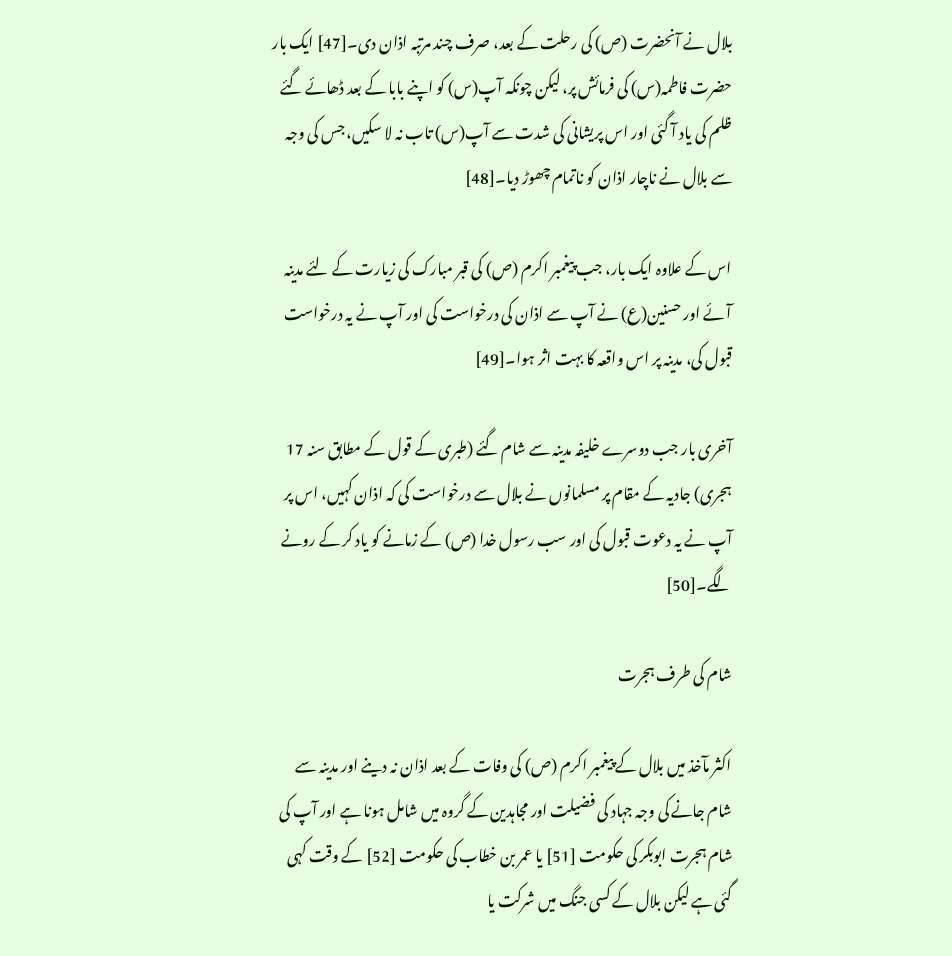بلال نے آنحضرت (ص) کی رحلت کے بعد، صرف چند مرتبہ اذان دی۔[47] ایک بار حضرت فاطمہ(س) کی فرمائش پر، لیکن چونکہ آپ(س) کو اپنے بابا کے بعد ڈھائے گئے ظلم کی یاد آ گئی اور اس پریشانی کی شدت سے آپ(س) تاب نہ لا سکیں، جس کی وجہ سے بلال نے ناچار اذان کو ناتمام چھوڑ دیا۔[48]

اس کے علاوہ ایک بار، جب پیغمبر اکرم (ص) کی قبر مبارک کی زیارت کے لئے مدینہ آئے اور حسنین(ع) نے آپ سے اذان کی درخواست کی اور آپ نے یہ درخواست قبول کی، مدینہ پر اس واقعہ کا بہت اثر ہوا۔[49]

آخری بار جب دوسرے خلیفہ مدینہ سے شام گئے (طبری کے قول کے مطابق سنہ 17 ہجری) جادیہ کے مقام پر مسلمانوں نے بلال سے درخواست کی کہ اذان کہیں، اس پر آپ نے یہ دعوت قبول کی اور سب رسول خدا (ص) کے زمانے کو یاد کر کے رونے لگے۔[50]

شام کی طرف ہجرت

اکثر مآخذ میں بلال کے پیغمبر اکرم (ص) کی وفات کے بعد اذان نہ دینے اور مدینہ سے شام جانے کی وجہ جہاد کی فضیلت اور مجاہدین کے گروہ میں شامل ہونا ہے اور آپ کی شام ہجرت ابوبکر کی حکومت [51] یا عمر بن خطاب کی حکومت [52] کے وقت کہی گئی ہے لیکن بلال کے کسی جنگ میں شرکت یا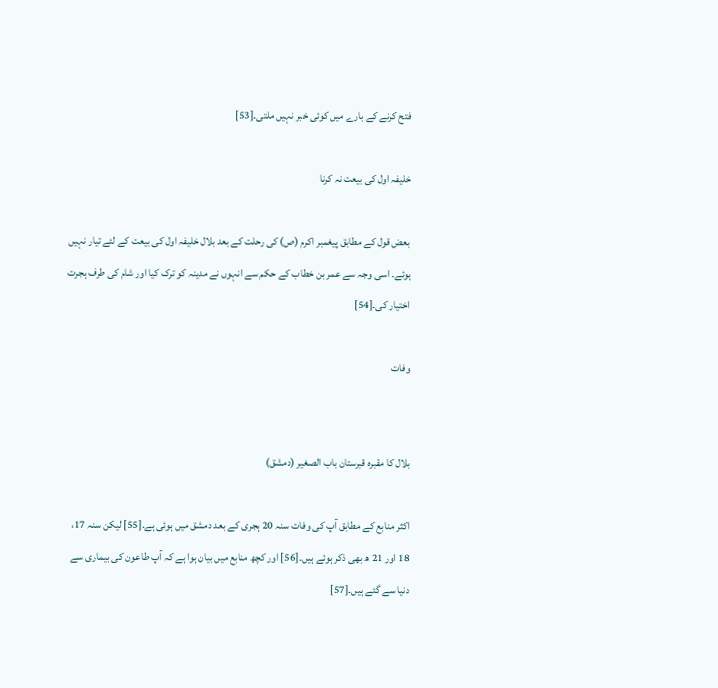فتح کرنے کے بارے میں کوئی خبر نہیں ملتی۔[53]

خلیفہ اول کی بیعت نہ کرنا

بعض قول کے مطابق پیغمبر اکرم (ص) کی رحلت کے بعد بلال خلیفہ اول کی بیعت کے لئے تیار نہیں ہوئے۔ اسی وجہ سے عمر بن خطاب کے حکم سے انہوں نے مدینہ کو ترک کیا اور شام کی طرف ہجرت اختیار کی۔[54]

وفات


بلال کا مقبرہ قبرستان باب الصغیر (دمشق)

اکثر منابع کے مطابق آپ کی وفات سنہ 20 ہجری کے بعد دمشق میں ہوئی ہے.[55] لیکن سنہ 17، 18 اور 21 ھ بھی ذکر ہوئے ہیں۔[56] اور کچھ منابع میں بیان ہوا ہے کہ آپ طاعون کی بیماری سے دنیا سے گئے ہیں۔[57]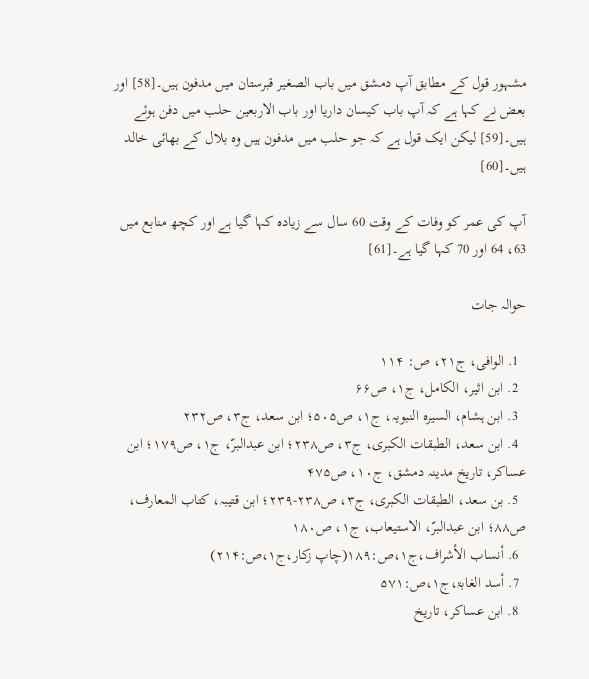مشہور قول کے مطابق آپ دمشق میں باب الصغیر قبرستان میں مدفون ہیں۔[58] اور بعض نے کہا ہے کہ آپ باب کیسان داریا اور باب الاربعین حلب میں دفن ہوئے ہیں۔[59] لیکن ایک قول ہے کہ جو حلب میں مدفون ہیں وہ بلال کے بھائی خالد ہیں۔[60]

آپ کی عمر کو وفات کے وقت 60 سال سے زیادہ کہا گیا ہے اور کچھ منابع میں 63، 64 اور 70 کہا گیا ہے۔[61]

حوالہ جات

  1. الوافی، ج‌۲۱، ص: ۱۱۴
  2. ابن اثیر، الکامل، ج۱، ص۶۶
  3. ابن ہشام، السیره النبویہ، ج۱، ص۵۰۵؛ ابن سعد، ج۳، ص۲۳۲
  4. ابن سعد، الطبقات الکبری، ج۳، ص۲۳۸؛ ابن عبدالبرّ، ج۱، ص۱۷۹؛ ابن عساکر، تاریخ مدینہ دمشق، ج۱۰، ص۴۷۵
  5. بن سعد، الطبقات الکبری، ج۳، ص۲۳۸-۲۳۹؛ ابن قتیبہ، کتاب المعارف، ص۸۸؛ ابن عبدالبرّ، الاستیعاب، ج۱، ص۱۸۰
  6. أنساب‌ الأشراف،ج‌۱،ص:۱۸۹(چاپ‌ زکار،ج‌۱،ص:۲۱۴)
  7. أسد الغابۃ،ج‌۱،ص:۵۷۱
  8. ابن عساکر، تاریخ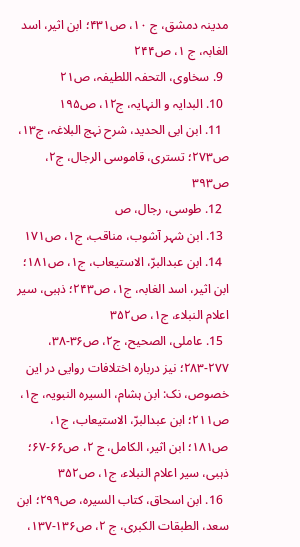مدینہ دمشق، ج ۱۰، ص۴۳۱؛ ابن اثیر، اسد الغابہ، ج ۱، ص۲۴۴
  9. سخاوی، التحفہ اللطیفہ، ص۲۱
  10. البدایہ و النہایہ، ج۱۲، ص۱۹۵
  11. ابن ابی الحدید، شرح نہج البلاغہ، ج۱۳، ص۲۷۳؛ تستری، قاموسی الرجال، ج۲، ص۳۹۳
  12. طوسی، رجال، ص
  13. ابن شہر آشوب، مناقب، ج۱، ص۱۷۱
  14. ابن عبدالبرّ، الاستیعاب، ج۱، ص۱۸۱؛ ابن اثیر، اسد الغابہ، ج۱، ص۲۴۳؛ ذہبی، سیر اعلام النبلاء، ج۱، ص۳۵۲
  15. عاملی، الصحیح، ج۲، ص۳۶-۳۸، ۲۷۷-۲۸۳؛ نیز درباره اختلافات روایی در این خصوص، نک: ابن ہشام، السیره النبویہ، ج۱، ص۲۱۱؛ ابن عبدالبرّ، الاستیعاب، ج۱، ص۱۸۱؛ ابن اثیر، الکامل، ج ۲، ص۶۶-۶۷؛ ذہبی، سیر اعلام النبلاء، ج۱، ص۳۵۲
  16. ابن اسحاق، کتاب السیره، ص۲۹۹؛ ابن سعد، الطبقات الکبری، ج ۲، ص۱۳۶-۱۳۷،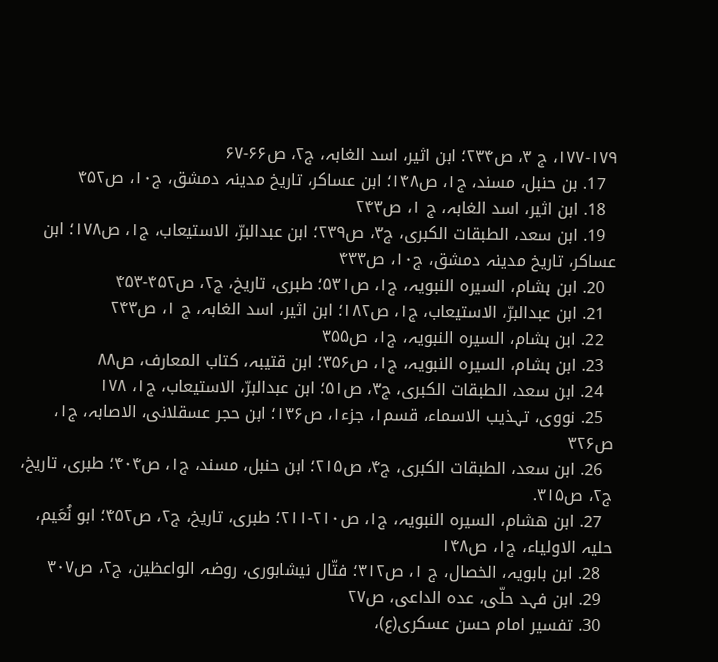۱۷۷-۱۷۹، ج ۳، ص۲۳۴؛ ابن اثیر، اسد الغابہ، ج۲، ص۶۶-۶۷
  17. بن حنبل، مسند، ج۱، ص۱۴۸؛ ابن عساکر، تاریخ مدینہ دمشق، ج۱۰، ص۴۵۲
  18. ابن اثیر، اسد الغابہ، ج ۱، ص۲۴۳
  19. ابن سعد، الطبقات الکبری، ج۳، ص۲۳۹؛ ابن عبدالبرّ، الاستیعاب، ج۱، ص۱۷۸؛ ابن عساکر، تاریخ مدینہ دمشق، ج۱۰، ص۴۳۳
  20. ابن ہشام، السیره النبویہ، ج۱، ص۵۳۱؛ طبری، تاریخ، ج۲، ص۴۵۲-۴۵۳
  21. ابن عبدالبرّ، الاستیعاب، ج۱، ص۱۸۲؛ ابن اثیر، اسد الغابہ، ج ۱، ص۲۴۳
  22. ابن ہشام، السیره النبویہ، ج۱، ص۳۵۵
  23. ابن ہشام، السیره النبویہ، ج۱، ص۳۵۶؛ ابن قتیبہ، کتاب المعارف، ص۸۸
  24. ابن سعد، الطبقات الکبری، ج۳، ص۵۱؛ ابن عبدالبرّ، الاستیعاب، ج۱، ۱۷۸
  25. نووی، تہذیب الاسماء، قسم۱، جزء۱، ص۱۳۶؛ ابن حجر عسقلانی، الاصابہ، ج۱، ص۳۲۶
  26. ابن سعد، الطبقات الکبری، ج۴، ص۲۱۵؛ ابن حنبل، مسند، ج۱، ص۴۰۴؛ طبری، تاریخ، ج۲، ص۳۱۵.
  27. ابن هشام، السیره النبویہ، ج۱، ص۲۱۰-۲۱۱؛ طبری، تاریخ، ج۲، ص۴۵۲؛ ابو نُعَیم، حلیہ الاولیاء، ج۱، ص۱۴۸
  28. ابن بابویہ، الخصال، ج ۱، ص۳۱۲؛ فتّال نیشابوری، روضہ الواعظین، ج۲، ص۳۰۷
  29. ابن فہد حلّی، عده الداعی، ص۲۷
  30. تفسیر امام حسن عسکری(ع)،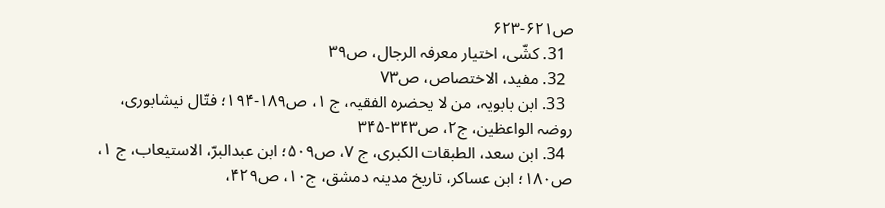ص۶۲۱-۶۲۳
  31. کشّی، اختیار معرفہ الرجال، ص۳۹
  32. مفید، الاختصاص، ص۷۳
  33. ابن بابویہ، من لا یحضره الفقیہ، ج ۱، ص۱۸۹-۱۹۴؛ فتّال نیشابوری، روضہ الواعظین، ج۲، ص۳۴۳-۳۴۵
  34. ابن سعد، الطبقات الکبری، ج ۷، ص۵۰۹؛ ابن عبدالبرّ، الاستیعاب، ج ۱، ص۱۸۰؛ ابن عساکر، تاریخ مدینہ دمشق، ج۱۰، ص۴۲۹،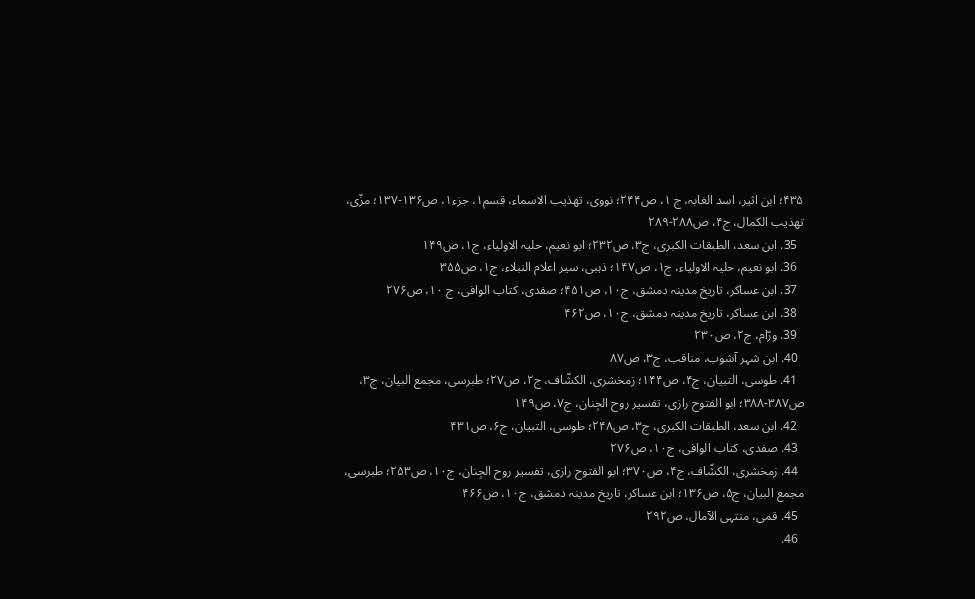۴۳۵؛ ابن اثیر، اسد الغابہ، ج ۱، ص۲۴۴؛ نووی، تهذیب الاسماء، قسم۱، جزء۱، ص۱۳۶-۱۳۷؛ مزّی، تهذیب الکمال، ج۴، ص۲۸۸-۲۸۹
  35. ابن سعد، الطبقات الکبری، ج۳، ص۲۳۲؛ ابو نعیم، حلیہ الاولیاء، ج۱، ص۱۴۹
  36. ابو نعیم، حلیہ الاولیاء، ج۱، ص۱۴۷؛ ذہبی، سیر اعلام النبلاء، ج۱، ص۳۵۵
  37. ابن عساکر، تاریخ مدینہ دمشق، ج۱۰، ص۴۵۱؛ صفدی، کتاب الوافی، ج ۱۰، ص۲۷۶
  38. ابن عساکر، تاریخ مدینہ دمشق، ج۱۰، ص۴۶۲
  39. ورّام، ج۲، ص۲۳۰
  40. ابن شہر آشوب، مناقب، ج۳، ص۸۷
  41. طوسی، التبیان، ج۴، ص۱۴۴؛ زمخشری، الکشّاف، ج۲، ص۲۷؛ طبرسی، مجمع البیان، ج۳، ص۳۸۷-۳۸۸؛ ابو الفتوح رازی، تفسیر روح الجِنان، ج۷، ص۱۴۹
  42. ابن سعد، الطبقات الکبری، ج۳، ص۲۴۸؛ طوسی، التبیان، ج۶، ص۴۳۱
  43. صفدی، کتاب الوافی، ج۱۰، ص۲۷۶
  44. زمخشری، الکشّاف، ج۴، ص۳۷۰؛ ابو الفتوح رازی، تفسیر روح الجِنان، ج۱۰، ص۲۵۳؛ طبرسی، مجمع البیان، ج۵، ص۱۳۶؛ ابن عساکر، تاریخ مدینہ دمشق، ج۱۰، ص۴۶۶
  45. قمی، منتہی الآمال، ص۲۹۲
  46.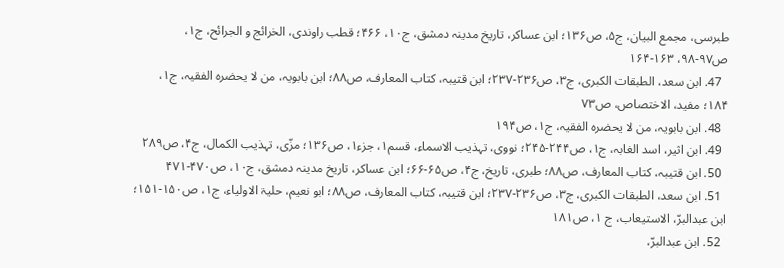طبرسی، مجمع البیان، ج۵، ص۱۳۶؛ ابن عساکر، تاریخ مدینہ دمشق، ج۱۰، ۴۶۶؛ قطب راوندی، الخرائج و الجرائح، ج۱، ص۹۷-۹۸، ۱۶۳-۱۶۴
  47. ابن سعد، الطبقات الکبری، ج۳، ص۲۳۶-۲۳۷؛ ابن قتیبہ، کتاب المعارف، ص۸۸؛ ابن بابویہ، من لا یحضره الفقیہ، ج۱، ۱۸۴؛ مفید، الاختصاص، ص۷۳
  48. ابن بابویہ، من لا یحضره الفقیہ، ج۱، ص۱۹۴
  49. ابن اثیر، اسد الغابہ، ج۱، ص۲۴۴-۲۴۵؛ نووی، تہذیب الاسماء، قسم۱، جزء۱، ص۱۳۶؛ مزّی، تہذیب الکمال، ج۴، ص۲۸۹
  50. ابن قتیبہ، کتاب المعارف، ص۸۸؛ طبری، تاریخ، ج۴، ص۶۵-۶۶؛ ابن عساکر، تاریخ مدینہ دمشق، ج۱۰، ص۴۷۰-۴۷۱
  51. ابن سعد، الطبقات الکبری، ج۳، ص۲۳۶-۲۳۷؛ ابن قتیبہ، کتاب المعارف، ص۸۸؛ ابو نعیم، حلیۃ الاولیاء، ج۱، ص۱۵۰-۱۵۱؛ ابن عبدالبرّ، الاستیعاب، ج ۱، ص۱۸۱
  52. ابن عبدالبرّ،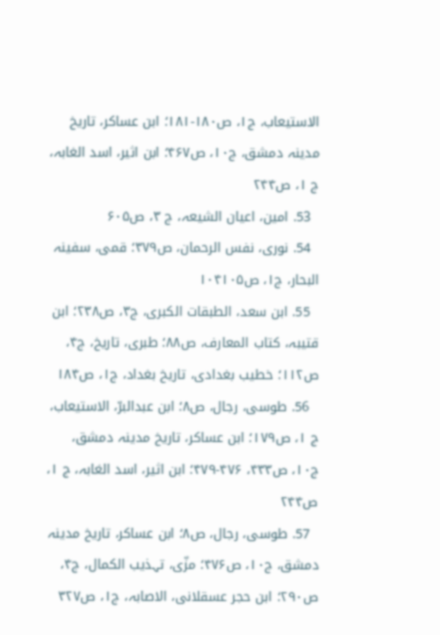الاستیعاب، ج۱، ص۱۸۰-۱۸۱؛ ابن عساکر، تاریخ مدینہ دمشق، ج۱۰، ص۴۶۷؛ ابن اثیر، اسد الغابہ، ج ۱، ص۲۴۴
  53. امین، اعیان الشیعہ، ج ۳، ص۶۰۵
  54. نوری، نفس الرحمان، ص۳۷۹؛ قمی، سفینہ البحار، ج۱، ص۱۰۴۱۰۵
  55. ابن سعد، الطبقات الکبری، ج۳، ص۲۳۸؛ ابن قتیبہ، کتاب المعارف، ص۸۸؛ طبری، تاریخ، ج۴، ص۱۱۲؛ خطیب بغدادی، تاریخ بغداد، ج۱، ص۱۸۴
  56. طوسی، رجال، ص۸؛ ابن عبدالبرّ، الاستیعاب، ج ۱، ص۱۷۹؛ ابن عساکر، تاریخ مدینہ دمشق، ج۱۰، ص۴۳۳، ۴۷۶-۴۷۹؛ ابن اثیر، اسد الغابہ، ج ۱، ص۲۴۴
  57. طوسی، رجال، ص۸؛ ابن عساکر، تاریخ مدینہ دمشق، ج۱۰، ص۴۷۶؛ مزّی، تہذیب الکمال، ج۴، ص۲۹۰؛ ابن حجر عسقلانی، الاصابہ، ج۱، ص۳۲۷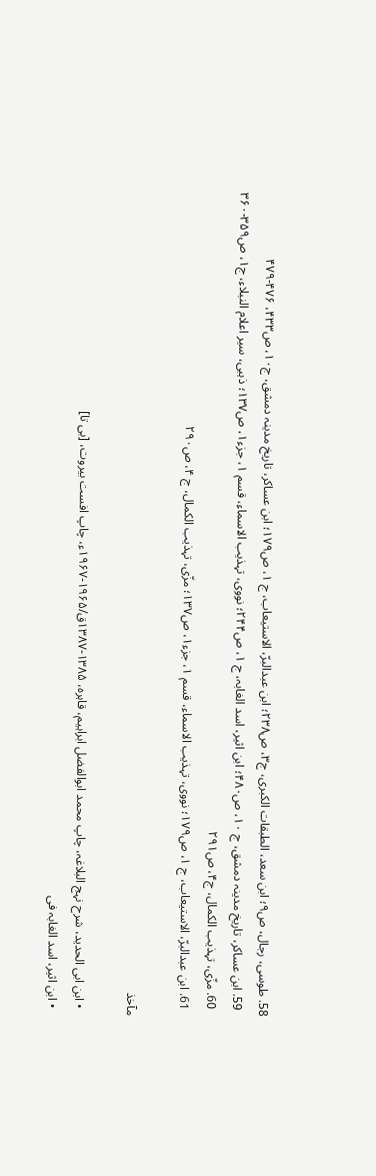58. طوسی، رجال، ص۹؛ ابن سعد، الطبقات الکبری، ج۳، ص۲۳۸؛ ابن عبدالبرّ، الاستیعاب، ج ۱، ص۱۷۹؛ ابن عساکر، تاریخ مدینہ دمشق، ج۱۰، ص۴۳۳، ۴۷۶-۴۷۹
  59. ابن عساکر، تاریخ مدینہ دمشق، ج ۱۰، ص۴۸۰؛ ابن اثیر، اسد الغابہ، ج ۱، ص۲۴۴؛ نووی، تہذیب الاسماء، قسم ۱، جزء۱، ص۱۳۷؛ ذہبی، سیر اعلام النبلاء، ج۱، ص۳۵۹-۳۶۰
  60. مزّی، تہذیب الکمال، ج۴، ص۲۹۱
  61. ابن عبدالبرّ، الاستیعاب، ج ۱، ص۱۷۹؛ نووی، تہذیب الاسماء، قسم ۱، جزء۱، ص۱۳۷؛ مزّی، تہذیب الکمال، ج ۴، ص۲۹۰

مآخذ

  • ابن ابی الحدید، شرح نہج البلاغہ، چاپ محمد ابوالفضل ابراہیم، قاہره، ۱۳۸۵-۱۳۸۷ق/۱۹۶۵-۱۹۶۷ء، چاپ افست بیروت، [بی تا]
  • ابن اثیر، اسد الغابہ فی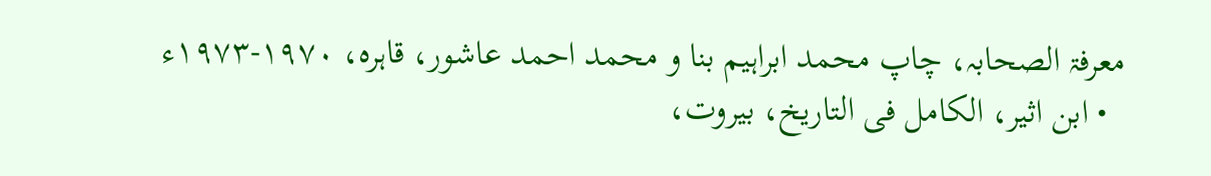معرفۃ الصحابہ، چاپ محمد ابراہیم بنا و محمد احمد عاشور، قاہره، ۱۹۷۰-۱۹۷۳ء
  • ابن اثیر، الکامل فی التاریخ، بیروت،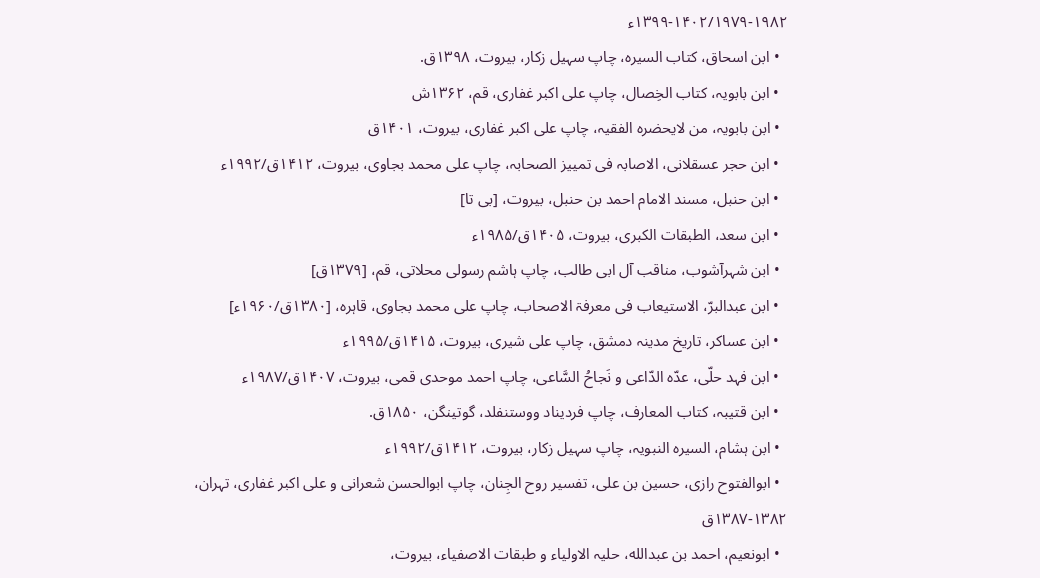۱۳۹۹-۱۴۰۲/۱۹۷۹-۱۹۸۲ء
  • ابن اسحاق، کتاب السیره، چاپ سہیل زکار، بیروت، ۱۳۹۸ق.
  • ابن بابویہ، کتاب الخِصال، چاپ علی اکبر غفاری، قم، ۱۳۶۲ش
  • ابن بابویہ، من لایحضره الفقیہ، چاپ علی اکبر غفاری، بیروت، ۱۴۰۱ق
  • ابن حجر عسقلانی، الاصابہ فی تمییز الصحابہ، چاپ علی محمد بجاوی، بیروت، ۱۴۱۲ق/۱۹۹۲ء
  • ابن حنبل، مسند الامام احمد بن حنبل، بیروت، [بی تا]
  • ابن سعد، الطبقات الکبری، بیروت، ۱۴۰۵ق/۱۹۸۵ء
  • ابن شہرآشوب، مناقب آل ابی طالب، چاپ ہاشم رسولی محلاتی، قم، [۱۳۷۹ق]
  • ابن عبدالبرّ، الاستیعاب فی معرفۃ الاصحاب، چاپ علی محمد بجاوی، قاہره، [۱۳۸۰ق/۱۹۶۰ء]
  • ابن عساکر، تاریخ مدینہ دمشق، چاپ علی شیری، بیروت، ۱۴۱۵ق/۱۹۹۵ء
  • ابن فہد حلّی، عدّه الدّاعی و نَجاحُ السَّاعی، چاپ احمد موحدی قمی، بیروت، ۱۴۰۷ق/۱۹۸۷ء
  • ابن قتیبہ، کتاب المعارف، چاپ فردیناد ووستنفلد، گوتینگن، ۱۸۵۰ق.
  • ابن ہشام، السیره النبویہ، چاپ سہیل زکار، بیروت، ۱۴۱۲ق/۱۹۹۲ء
  • ابوالفتوح رازی، حسین بن علی، تفسیر روح الجِنان، چاپ ابوالحسن شعرانی و علی اکبر غفاری، تہران، ۱۳۸۲-۱۳۸۷ق
  • ابونعیم، احمد بن عبدالله، حلیہ الاولیاء و طبقات الاصفیاء، بیروت،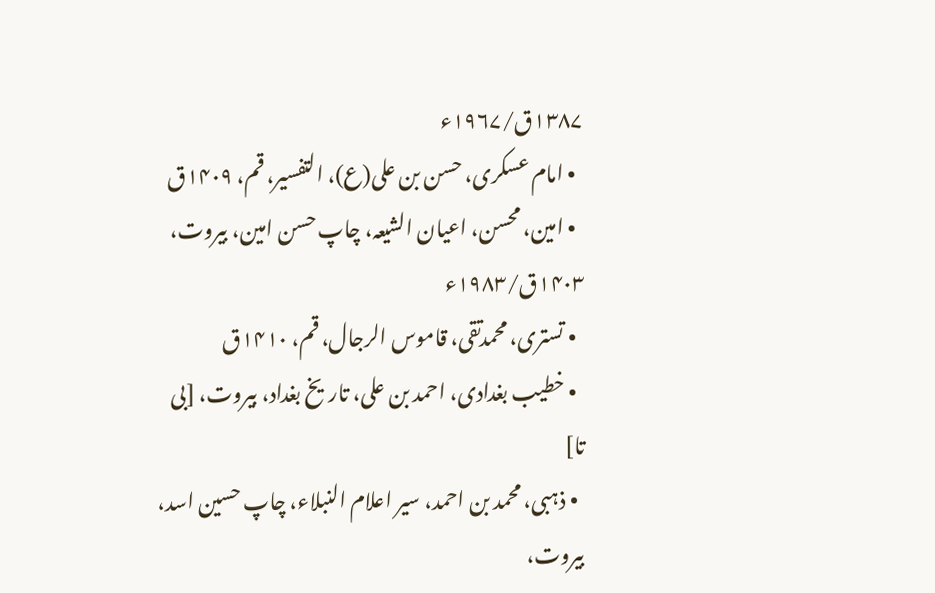۱۳۸۷ق/۱۹۶۷ء
  • امام عسکری، حسن بن علی(ع)، التفسیر، قم، ۱۴۰۹ق
  • امین، محسن، اعیان الشیعہ، چاپ حسن امین، بیروت، ۱۴۰۳ق/۱۹۸۳ء
  • تستری، محمدتقی، قاموس الرجال، قم، ۱۴۱۰ق
  • خطیب بغدادی، احمد بن علی، تاریخ بغداد، بیروت، [بی تا]
  • ذہبی، محمد بن احمد، سیر اعلام النبلاء، چاپ حسین اسد، بیروت،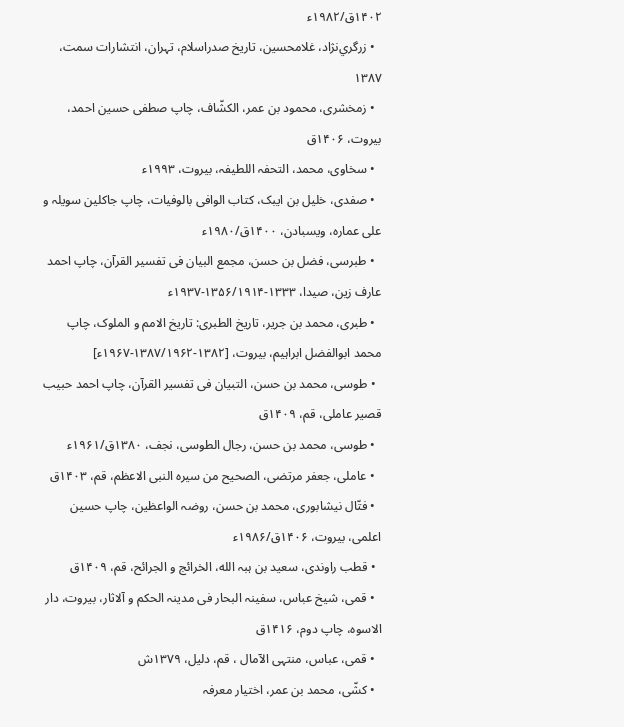۱۴۰۲ق/۱۹۸۲ء
  • زرگري‌نژاد، غلامحسين، تاريخ صدراسلام، تہران، انتشارات سمت، ۱۳۸۷
  • زمخشری، محمود بن عمر، الکشّاف، چاپ صطفی حسین احمد، بیروت، ۱۴۰۶ق
  • سخاوی، محمد، التحفہ اللطیفہ، بیروت، ۱۹۹۳ء
  • صفدی، خلیل بن ایبک، کتاب الوافی بالوفیات، چاپ جاکلین سویلہ و علی عماره، ویسبادن، ۱۴۰۰ق/۱۹۸۰ء
  • طبرسی، فضل بن حسن، مجمع البیان فی تفسیر القرآن، چاپ احمد عارف زین، صیدا، ۱۳۳۳-۱۳۵۶/۱۹۱۴-۱۹۳۷ء
  • طبری، محمد بن جریر، تاریخ الطبری: تاریخ الامم و الملوک، چاپ محمد ابوالفضل ابراہیم، بیروت، [۱۳۸۲-۱۳۸۷/۱۹۶۲-۱۹۶۷ء]
  • طوسی، محمد بن حسن، التبیان فی تفسیر القرآن، چاپ احمد حبیب قصیر عاملی، قم، ۱۴۰۹ق
  • طوسی، محمد بن حسن، رجال الطوسی، نجف، ۱۳۸۰ق/۱۹۶۱ء
  • عاملی، جعفر مرتضی، الصحیح من سیره النبی الاعظم، قم، ۱۴۰۳ق
  • فتّال نیشابوری، محمد بن حسن، روضہ الواعظین، چاپ حسین اعلمی، بیروت، ۱۴۰۶ق/۱۹۸۶ء
  • قطب راوندی، سعید بن ہبہ الله، الخرائج و الجرائح، قم، ۱۴۰۹ق
  • قمی، شیخ عباس، سفینہ البحار فی مدینہ الحکم و آلاثار، بیروت، دار الاسوه، چاپ دوم، ۱۴۱۶ق
  • قمی، عباس، منتہی الآمال ، قم، دلیل، ۱۳۷۹ش
  • کشّی، محمد بن عمر، اختیار معرفہ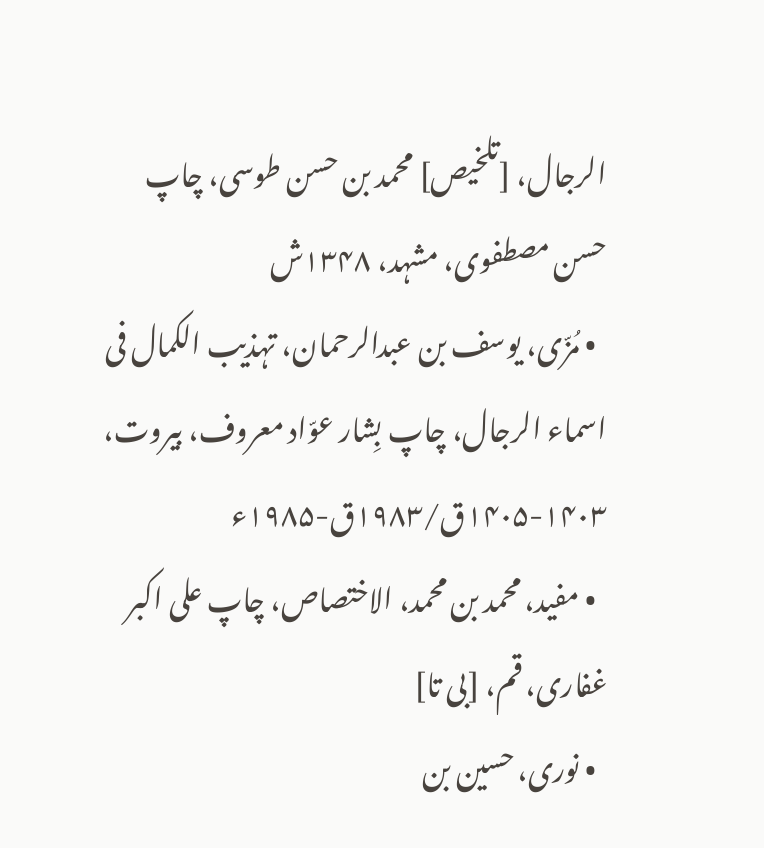الرجال، [تلخیص] محمد بن حسن طوسی، چاپ حسن مصطفوی، مشہد، ۱۳۴۸ش
  • مُزّی، یوسف بن عبدالرحمان، تہذیب الکمال فی اسماء الرجال، چاپ بِشار عوّاد معروف، بیروت، ۱۴۰۳-۱۴۰۵ق/۱۹۸۳ق-۱۹۸۵ء
  • مفید، محمد بن محمد، الاختصاص، چاپ علی اکبر غفاری، قم، [بی تا]
  • نوری، حسین بن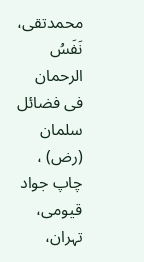محمدتقی، نَفَسُ الرحمان فی فضائل سلمان (رض) ، چاپ جواد قیومی، تہران،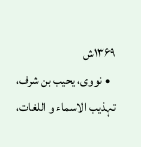۱۳۶۹ش
  • نووی، یحیب بن شرف، تہذیب الاسماء و اللغات،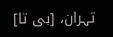تہران، [بی تا]